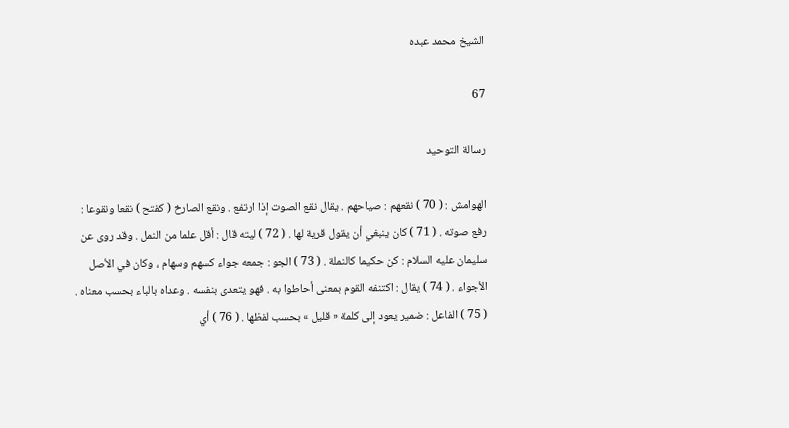الشيخ محمد عبده

67

رسالة التوحيد

الهوامش : ( 70 ) نقعهم : صياحهم . يقال نقع الصوت إذا ارتفع . ونقع الصارخ ( كفتح ) نقعا ونقوعا : رفع صوته . ( 71 ) كان ينبغي أن يقول قرية لها . ( 72 ) ليته قال : أقل علما من النمل . وقد روى عن سليمان عليه السلام : كن حكيما كالنملة . ( 73 ) الجو : جمعه جواء كسهم وسهام ، وكان في الأصل الأجواء . ( 74 ) يقال : اكتنفه القوم بمعنى أحاطوا به . فهو يتعدى بنفسه . وعداه بالباء بحسب معناه . ( 75 ) الفاعل : ضمير يعود إلى كلمة « قليل » بحسب لفظها . ( 76 ) أي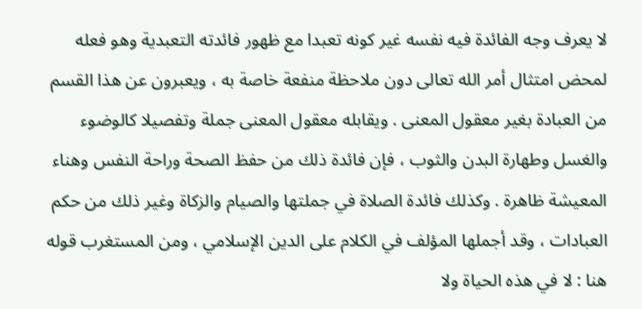لا يعرف وجه الفائدة فيه نفسه غير كونه تعبدا مع ظهور فائدته التعبدية وهو فعله لمحض امتثال أمر الله تعالى دون ملاحظة منفعة خاصة به ، ويعبرون عن هذا القسم من العبادة بغير معقول المعنى . ويقابله معقول المعنى جملة وتفصيلا كالوضوء والغسل وطهارة البدن والثوب ، فإن فائدة ذلك من حفظ الصحة وراحة النفس وهناء المعيشة ظاهرة . وكذلك فائدة الصلاة في جملتها والصيام والزكاة وغير ذلك من حكم العبادات ، وقد أجملها المؤلف في الكلام على الدين الإسلامي ، ومن المستغرب قوله هنا : لا في هذه الحياة ولا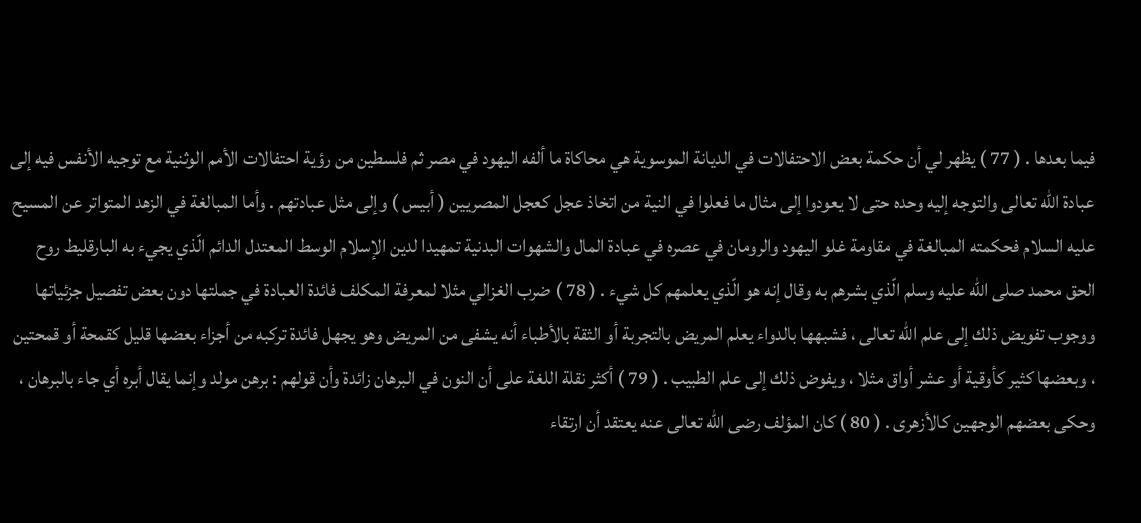فيما بعدها . ( 77 ) يظهر لي أن حكمة بعض الاحتفالات في الديانة الموسوية هي محاكاة ما ألفه اليهود في مصر ثم فلسطين من رؤية احتفالات الأمم الوثنية مع توجيه الأنفس فيه إلى عبادة الله تعالى والتوجه إليه وحده حتى لا يعودوا إلى مثال ما فعلوا في النية من اتخاذ عجل كعجل المصريين ( أبيس ) وإلى مثل عبادتهم . وأما المبالغة في الزهد المتواتر عن المسيح عليه السلام فحكمته المبالغة في مقاومة غلو اليهود والرومان في عصره في عبادة المال والشهوات البدنية تمهيدا لدين الإسلام الوسط المعتدل الدائم الّذي يجيء به البارقليط روح الحق محمد صلى الله عليه وسلم الّذي بشرهم به وقال إنه هو الّذي يعلمهم كل شيء . ( 78 ) ضرب الغزالي مثلا لمعرفة المكلف فائدة العبادة في جملتها دون بعض تفصيل جزئياتها ووجوب تفويض ذلك إلى علم الله تعالى ، فشبهها بالدواء يعلم المريض بالتجربة أو الثقة بالأطباء أنه يشفى من المريض وهو يجهل فائدة تركبه من أجزاء بعضها قليل كقمحة أو قمحتين ، وبعضها كثير كأوقية أو عشر أواق مثلا ، ويفوض ذلك إلى علم الطبيب . ( 79 ) أكثر نقلة اللغة على أن النون في البرهان زائدة وأن قولهم : برهن مولد وإنما يقال أبره أي جاء بالبرهان ، وحكى بعضهم الوجهين كالأزهرى . ( 80 ) كان المؤلف رضى الله تعالى عنه يعتقد أن ارتقاء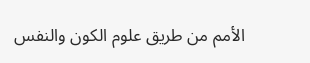الأمم من طريق علوم الكون والنفس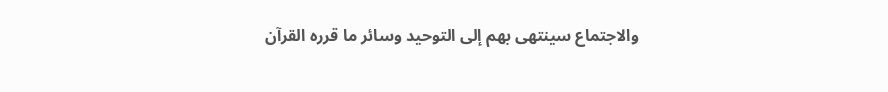والاجتماع سينتهى بهم إلى التوحيد وسائر ما قرره القرآن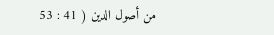من أصول الدين ( 41 : 53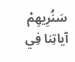سَنُرِيهِمْ آياتِنا فِي